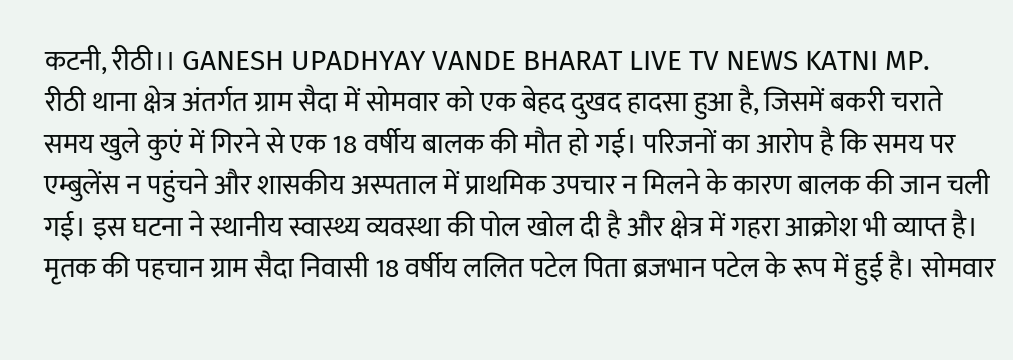कटनी, रीठी।। GANESH UPADHYAY VANDE BHARAT LIVE TV NEWS KATNI MP.
रीठी थाना क्षेत्र अंतर्गत ग्राम सैदा में सोमवार को एक बेहद दुखद हादसा हुआ है, जिसमें बकरी चराते समय खुले कुएं में गिरने से एक 18 वर्षीय बालक की मौत हो गई। परिजनों का आरोप है कि समय पर एम्बुलेंस न पहुंचने और शासकीय अस्पताल में प्राथमिक उपचार न मिलने के कारण बालक की जान चली गई। इस घटना ने स्थानीय स्वास्थ्य व्यवस्था की पोल खोल दी है और क्षेत्र में गहरा आक्रोश भी व्याप्त है।
मृतक की पहचान ग्राम सैदा निवासी 18 वर्षीय ललित पटेल पिता ब्रजभान पटेल के रूप में हुई है। सोमवार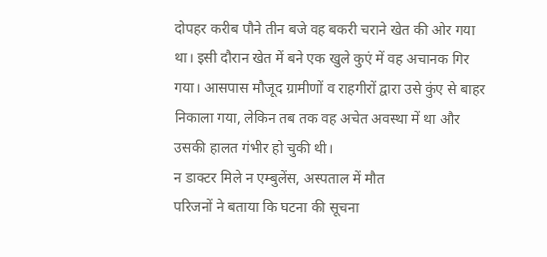दोपहर करीब पौने तीन बजे वह बकरी चराने खेत की ओर गया था। इसी दौरान खेत में बने एक खुले कुएं में वह अचानक गिर गया। आसपास मौजूद ग्रामीणों व राहगीरों द्वारा उसे कुंए से बाहर निकाला गया, लेकिन तब तक वह अचेत अवस्था में था और उसकी हालत गंभीर हो चुकी थी।
न डाक्टर मिले न एम्बुलेंस, अस्पताल में मौत
परिजनों ने बताया कि घटना की सूचना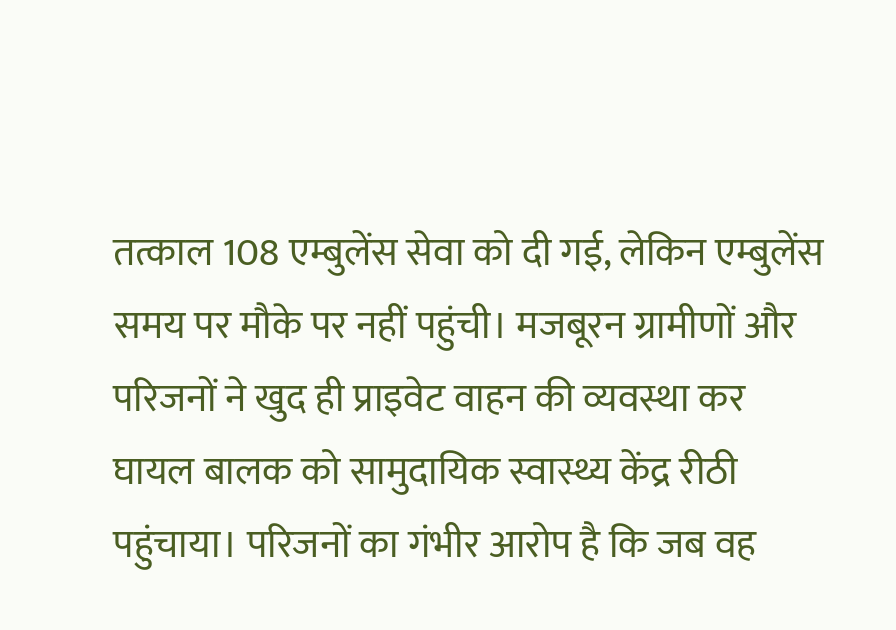तत्काल 108 एम्बुलेंस सेवा को दी गई, लेकिन एम्बुलेंस समय पर मौके पर नहीं पहुंची। मजबूरन ग्रामीणों और परिजनों ने खुद ही प्राइवेट वाहन की व्यवस्था कर घायल बालक को सामुदायिक स्वास्थ्य केंद्र रीठी पहुंचाया। परिजनों का गंभीर आरोप है कि जब वह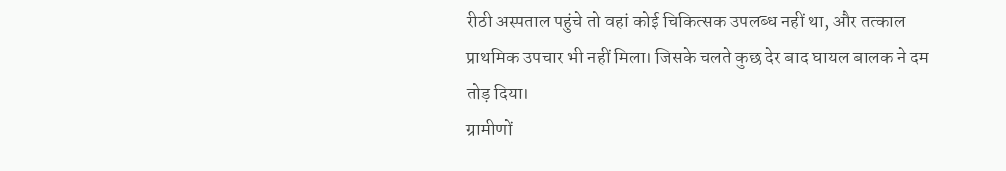रीठी अस्पताल पहुंचे तो वहां कोई चिकित्सक उपलब्ध नहीं था, और तत्काल प्राथमिक उपचार भी नहीं मिला। जिसके चलते कुछ देर बाद घायल बालक ने दम तोड़ दिया।
ग्रामीणों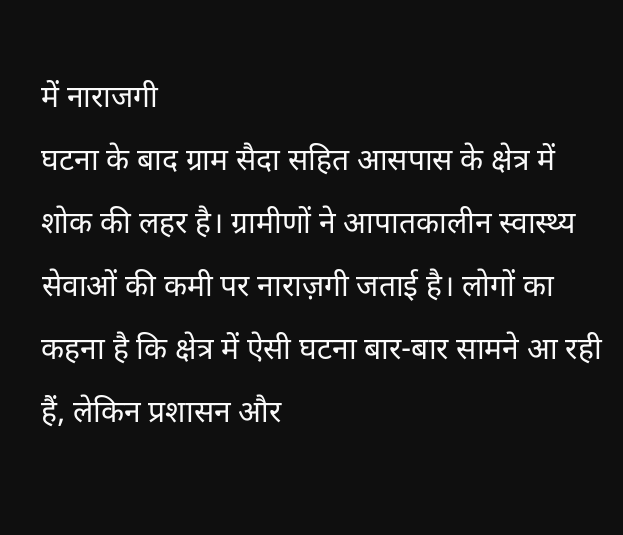में नाराजगी
घटना के बाद ग्राम सैदा सहित आसपास के क्षेत्र में शोक की लहर है। ग्रामीणों ने आपातकालीन स्वास्थ्य सेवाओं की कमी पर नाराज़गी जताई है। लोगों का कहना है कि क्षेत्र में ऐसी घटना बार-बार सामने आ रही हैं, लेकिन प्रशासन और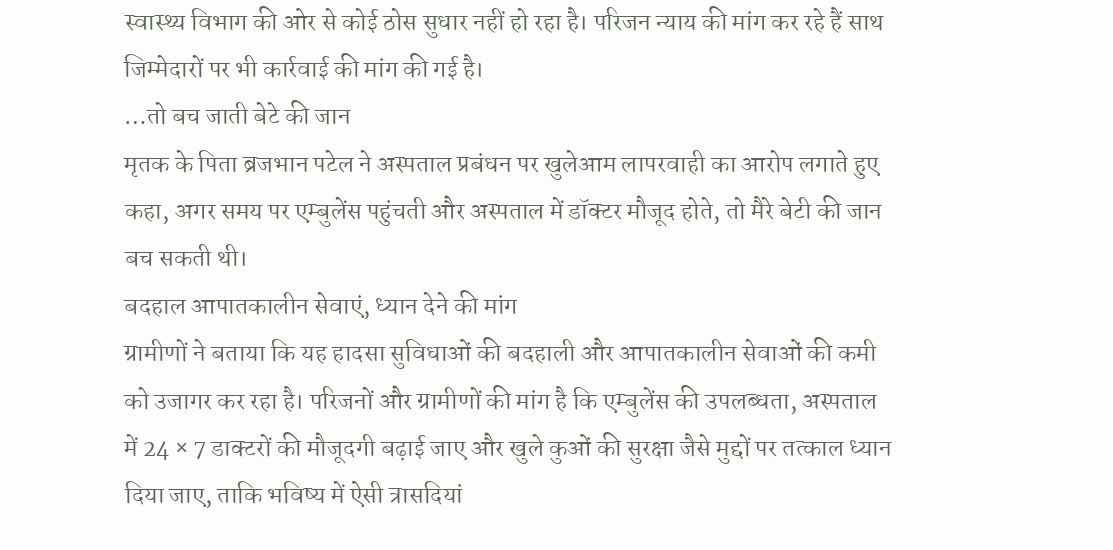स्वास्थ्य विभाग की ओर से कोई ठोस सुधार नहीं हो रहा है। परिजन न्याय की मांग कर रहे हैं साथ जिम्मेदारों पर भी कार्रवाई की मांग की गई है।
…तो बच जाती बेटे की जान
मृतक के पिता ब्रजभान पटेल ने अस्पताल प्रबंधन पर खुलेआम लापरवाही का आरोप लगाते हुए कहा, अगर समय पर एम्बुलेंस पहुंचती और अस्पताल में डॉक्टर मौजूद होते, तो मैरे बेटी की जान बच सकती थी।
बदहाल आपातकालीन सेवाएं, ध्यान देने की मांग
ग्रामीणों ने बताया कि यह हादसा सुविधाओं की बदहाली और आपातकालीन सेवाओं की कमी को उजागर कर रहा है। परिजनों और ग्रामीणों की मांग है कि एम्बुलेंस की उपलब्धता, अस्पताल में 24 × 7 डाक्टरों की मौजूदगी बढ़ाई जाए और खुले कुओं की सुरक्षा जैसे मुद्दों पर तत्काल ध्यान दिया जाए, ताकि भविष्य में ऐसी त्रासदियां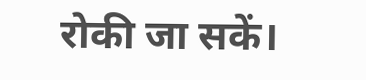रोकी जा सकें।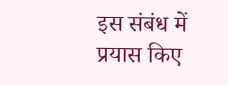इस संबंध में प्रयास किए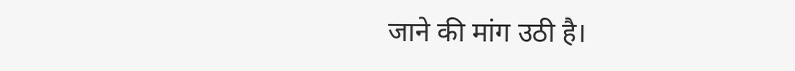जाने की मांग उठी है।